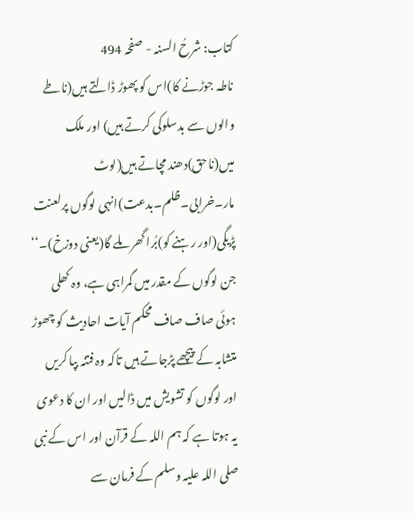کتاب: شرحُ السنہ - صفحہ 494
ناطہ جوڑنے کا)اس کو پھوڑ ڈالتے ہیں(ناطے والوں سے بدسلوکی کرتے ہیں) اور ملک میں(ناحق)دھند مچاتے ہیں(لوٹ مار۔خرابی۔ظلم۔بدعت)انہی لوگوں پرلعنت پڑیگی(اور رہنے کو)بُرا گھر ملے گا(یعنی دوزخ)۔‘‘ جن لوگوں کے مقدر میں گمراہی ہے، وہ کھلی ہوئی صاف صاف محکم آیات احادیث کو چھوڑ متشابہ کے پیچھے پڑجاتے ہیں تاکہ وہ فتنہ بپا کریں اور لوگوں کو تشویش میں ڈالیں اور ان کا دعوی یہ ہوتا ہے کہ ہم اللہ کے قرآن اور اس کے نبی صلی اللہ علیہ وسلم کے فرمان سے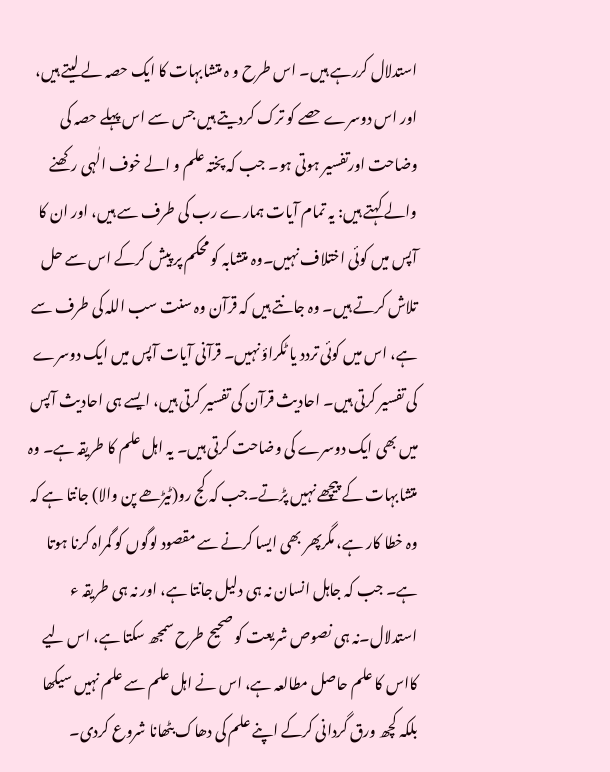استدلال کررہے ہیں۔ اس طرح و ہ متشابہات کا ایک حصہ لے لیتے ہیں، اور اس دوسرے حصے کو ترک کردیتے ہیں جس سے اس پہلے حصہ کی وضاحت اورتفسیر ہوتی ہو۔ جب کہ پختہ علم و الے خوف الٰہی رکھنے والے کہتے ہیں: یہ تمام آیات ہمارے رب کی طرف سے ہیں، اور ان کا آپس میں کوئی اختلاف نہیں۔وہ متشابہ کو محکم پر پیش کرکے اس سے حل تلاش کرتے ہیں۔ وہ جانتے ہیں کہ قرآن وہ سنت سب اللہ کی طرف سے ہے، اس میں کوئی تردد یا ٹکراؤ نہیں۔ قرآنی آیات آپس میں ایک دوسرے کی تفسیر کرتی ہیں۔ احادیث قرآن کی تفسیر کرتی ہیں، ایسے ہی احادیث آپس میں بھی ایک دوسرے کی وضاحت کرتی ہیں۔ یہ اہل علم کا طریقہ ہے۔ وہ متشابہات کے پیچھے نہیں پڑتے۔جب کہ کج رو(ٹیڑھے پن والا) جانتا ہے کہ وہ خطا کار ہے، مگرپھر بھی ایسا کرنے سے مقصود لوگوں کو گمراہ کرنا ہوتا ہے۔ جب کہ جاہل انسان نہ ہی دلیل جانتا ہے، اور نہ ہی طریقہ ء استدلال۔نہ ہی نصوص شریعت کو صحیح طرح سمجھ سکتا ہے، اس لیے کااس کا علم حاصل مطالعہ ہے، اس نے اہل علم سے علم نہیں سیکھا بلکہ کچھ ورق گردانی کرکے اپنے علم کی دھاک بٹھانا شروع کردی۔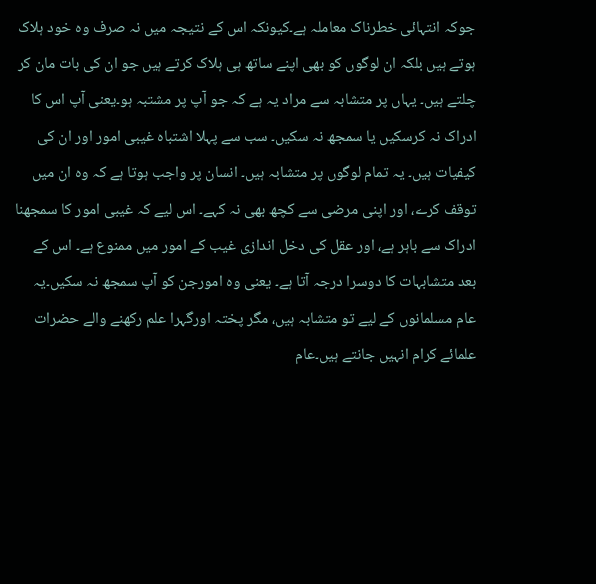جوکہ انتہائی خطرناک معاملہ ہے۔کیونکہ اس کے نتیجہ میں نہ صرف وہ خود ہلاک ہوتے ہیں بلکہ ان لوگوں کو بھی اپنے ساتھ ہی ہلاک کرتے ہیں جو ان کی بات مان کر چلتے ہیں۔ یہاں پر متشابہ سے مراد یہ ہے کہ جو آپ پر مشتبہ ہو۔یعنی آپ اس کا ادراک نہ کرسکیں یا سمجھ نہ سکیں۔ سب سے پہلا اشتباہ غیبی امور اور ان کی کیفیات ہیں۔ یہ تمام لوگوں پر متشابہ ہیں۔ انسان پر واجب ہوتا ہے کہ وہ ان میں توقف کرے، اور اپنی مرضی سے کچھ بھی نہ کہے۔ اس لیے کہ غیبی امور کا سمجھنا ادراک سے باہر ہے، اور عقل کی دخل اندازی غیب کے امور میں ممنوع ہے۔ اس کے بعد متشابہات کا دوسرا درجہ آتا ہے۔ یعنی وہ امورجن کو آپ سمجھ نہ سکیں۔یہ عام مسلمانوں کے لیے تو متشابہ ہیں، مگر پختہ اورگہرا علم رکھنے والے حضرات علمائے کرام انہیں جانتے ہیں۔عام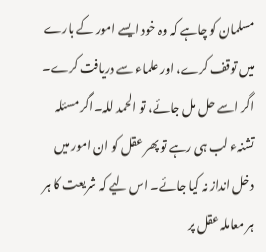مسلمان کو چاہے کہ وہ خود ایسے امور کے بارے میں توقف کرے، اور علماء سے دریافت کرے۔ اگر اسے حل مل جائے، تو الحمد للہ۔اگر مسئلہ تشنہء لب ہی رہے تو پھر عقل کو ان امور میں دخل انداز نہ کیا جائے۔ اس لیے کہ شریعت کا ہر ہر معاملہ عقل پر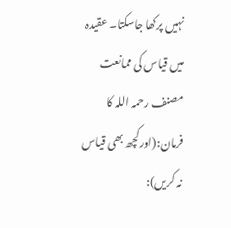نہیں پرکھا جاسکتا۔ عقیدہ میں قیاس کی ممانعت مصنف رحمہ اللہ کا فرمان:(اورکچھ بھی قیاس نہ کریں):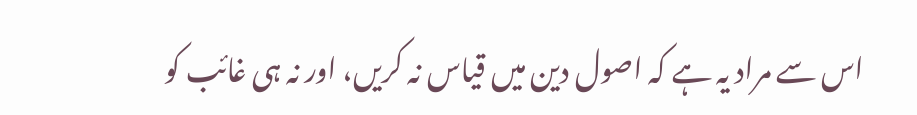اس سے مراد یہ ہے کہ اصول دین میں قیاس نہ کریں، اور نہ ہی غائب کو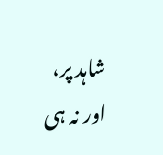شاہد پر، اور نہ ہی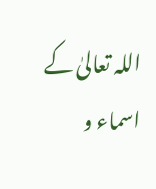اللہ تعالیٰ کے اسماء و